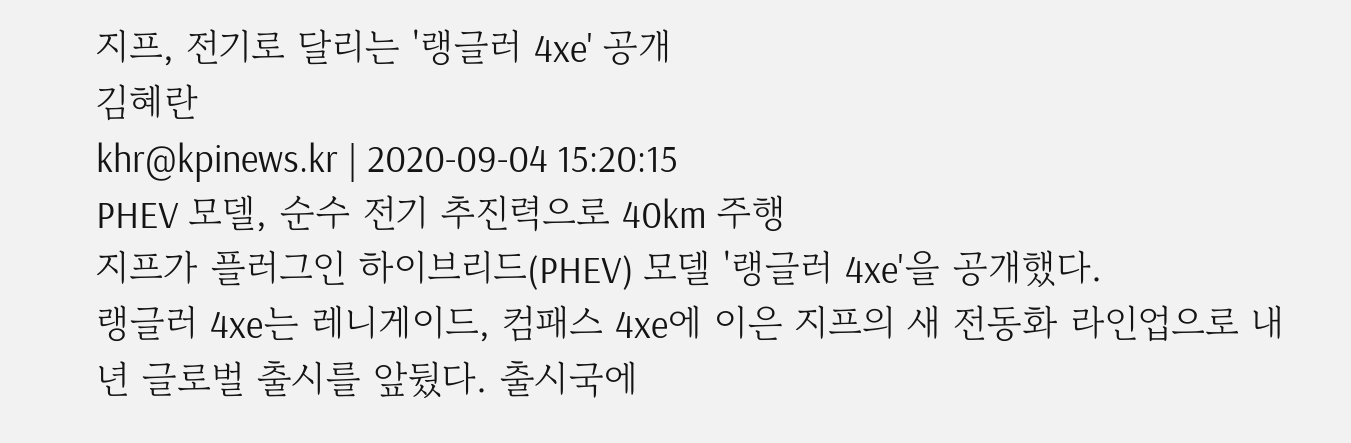지프, 전기로 달리는 '랭글러 4xe' 공개
김혜란
khr@kpinews.kr | 2020-09-04 15:20:15
PHEV 모델, 순수 전기 추진력으로 40km 주행
지프가 플러그인 하이브리드(PHEV) 모델 '랭글러 4xe'을 공개했다.
랭글러 4xe는 레니게이드, 컴패스 4xe에 이은 지프의 새 전동화 라인업으로 내년 글로벌 출시를 앞뒀다. 출시국에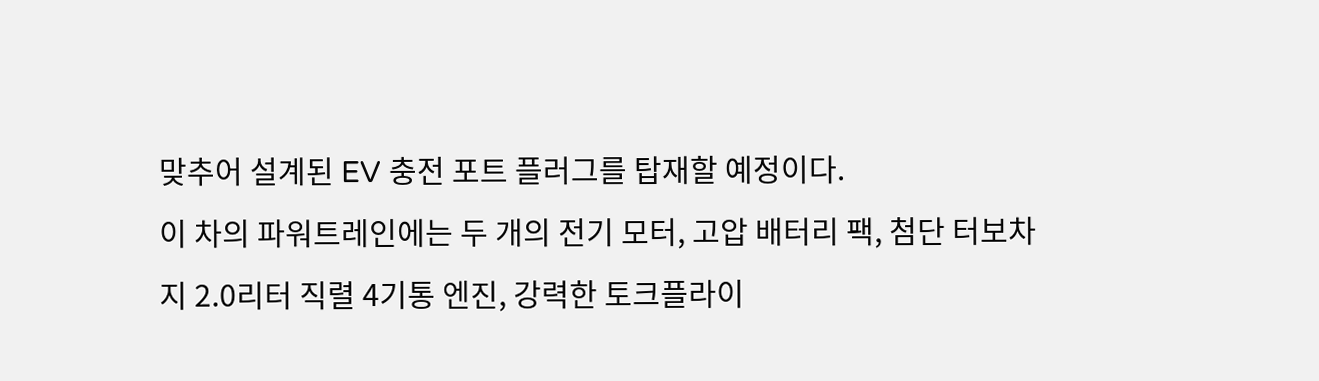맞추어 설계된 EV 충전 포트 플러그를 탑재할 예정이다.
이 차의 파워트레인에는 두 개의 전기 모터, 고압 배터리 팩, 첨단 터보차지 2.0리터 직렬 4기통 엔진, 강력한 토크플라이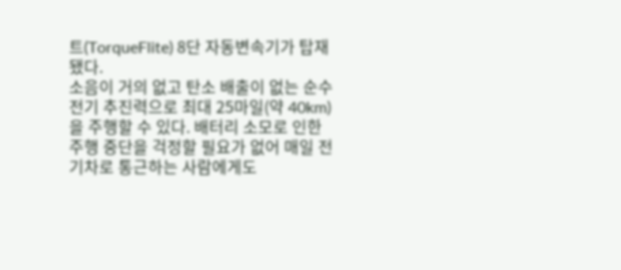트(TorqueFlite) 8단 자동변속기가 탑재됐다.
소음이 거의 없고 탄소 배출이 없는 순수 전기 추진력으로 최대 25마일(약 40km)을 주행할 수 있다. 배터리 소모로 인한 주행 중단을 걱정할 필요가 없어 매일 전기차로 통근하는 사람에게도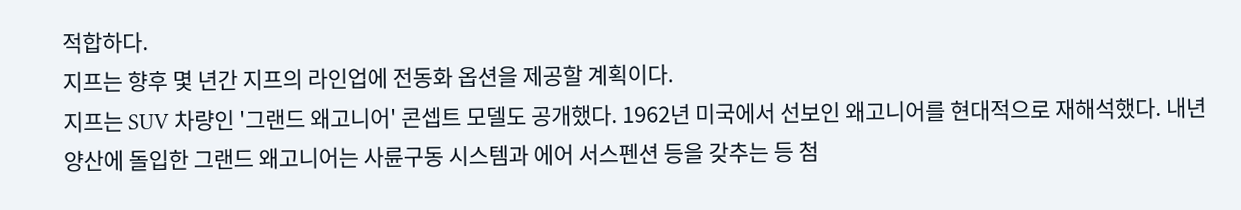적합하다.
지프는 향후 몇 년간 지프의 라인업에 전동화 옵션을 제공할 계획이다.
지프는 SUV 차량인 '그랜드 왜고니어' 콘셉트 모델도 공개했다. 1962년 미국에서 선보인 왜고니어를 현대적으로 재해석했다. 내년 양산에 돌입한 그랜드 왜고니어는 사륜구동 시스템과 에어 서스펜션 등을 갖추는 등 첨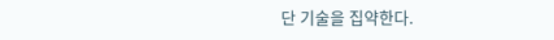단 기술을 집약한다.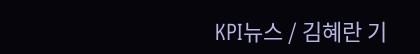KPI뉴스 / 김혜란 기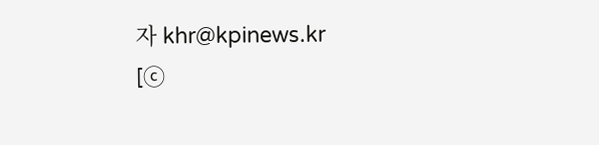자 khr@kpinews.kr
[ⓒ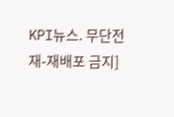KPI뉴스. 무단전재-재배포 금지]